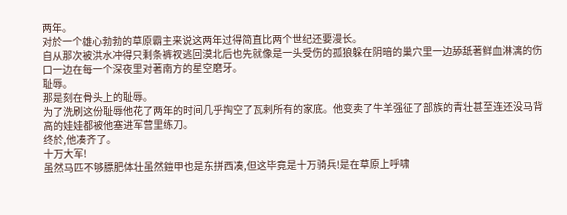两年。
对於一个雄心勃勃的草原霸主来说这两年过得简直比两个世纪还要漫长。
自从那次被洪水冲得只剩条裤衩逃回漠北后也先就像是一头受伤的孤狼躲在阴暗的巢穴里一边舔舐著鲜血淋漓的伤口一边在每一个深夜里对著南方的星空磨牙。
耻辱。
那是刻在骨头上的耻辱。
为了洗刷这份耻辱他花了两年的时间几乎掏空了瓦剌所有的家底。他变卖了牛羊强征了部族的青壮甚至连还没马背高的娃娃都被他塞进军营里练刀。
终於,他凑齐了。
十万大军!
虽然马匹不够膘肥体壮虽然鎧甲也是东拼西凑,但这毕竟是十万骑兵!是在草原上呼啸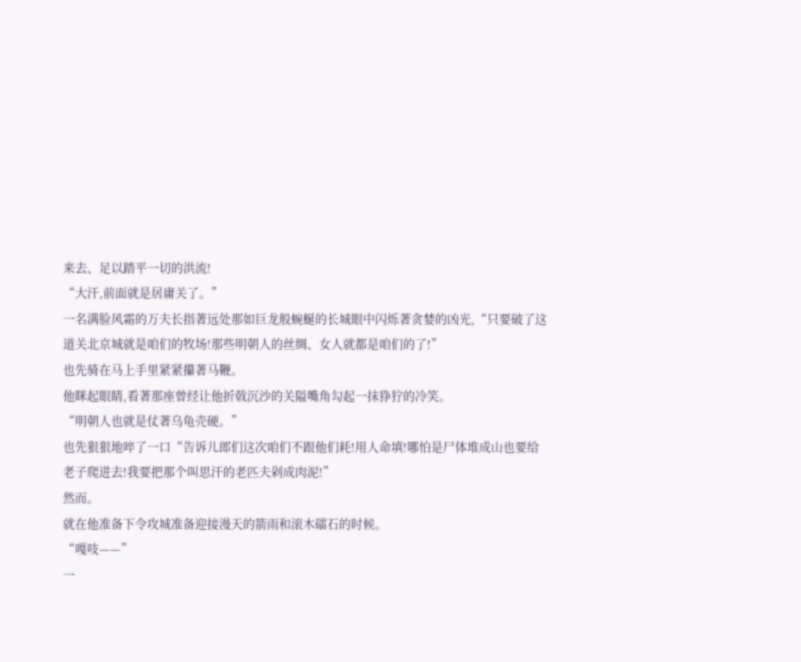来去、足以踏平一切的洪流!
“大汗,前面就是居庸关了。”
一名满脸风霜的万夫长指著远处那如巨龙般蜿蜒的长城眼中闪烁著贪婪的凶光,“只要破了这道关北京城就是咱们的牧场!那些明朝人的丝绸、女人就都是咱们的了!”
也先骑在马上手里紧紧攥著马鞭。
他眯起眼睛,看著那座曾经让他折戟沉沙的关隘嘴角勾起一抹狰狞的冷笑。
“明朝人也就是仗著乌龟壳硬。”
也先狠狠地啐了一口“告诉儿郎们这次咱们不跟他们耗!用人命填!哪怕是尸体堆成山也要给老子爬进去!我要把那个叫思汗的老匹夫剁成肉泥!”
然而。
就在他准备下令攻城准备迎接漫天的箭雨和滚木礌石的时候。
“嘎吱——”
一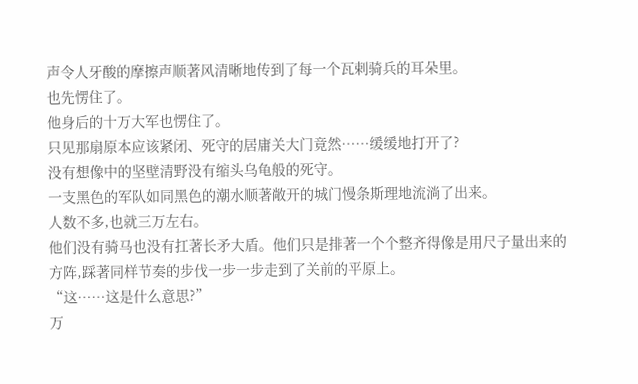声令人牙酸的摩擦声顺著风清晰地传到了每一个瓦剌骑兵的耳朵里。
也先愣住了。
他身后的十万大军也愣住了。
只见那扇原本应该紧闭、死守的居庸关大门竟然……缓缓地打开了?
没有想像中的坚壁清野没有缩头乌龟般的死守。
一支黑色的军队如同黑色的潮水顺著敞开的城门慢条斯理地流淌了出来。
人数不多,也就三万左右。
他们没有骑马也没有扛著长矛大盾。他们只是排著一个个整齐得像是用尺子量出来的方阵,踩著同样节奏的步伐一步一步走到了关前的平原上。
“这……这是什么意思?”
万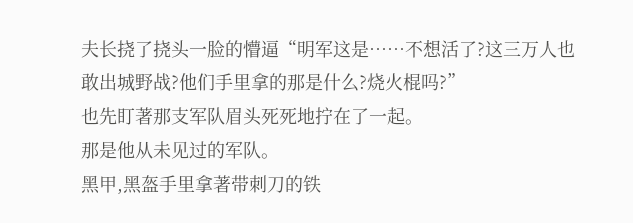夫长挠了挠头一脸的懵逼“明军这是……不想活了?这三万人也敢出城野战?他们手里拿的那是什么?烧火棍吗?”
也先盯著那支军队眉头死死地拧在了一起。
那是他从未见过的军队。
黑甲,黑盔手里拿著带刺刀的铁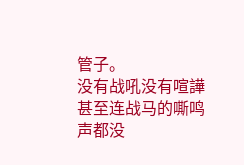管子。
没有战吼没有喧譁甚至连战马的嘶鸣声都没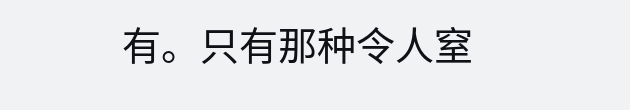有。只有那种令人窒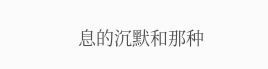息的沉默和那种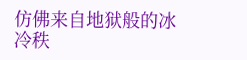仿佛来自地狱般的冰冷秩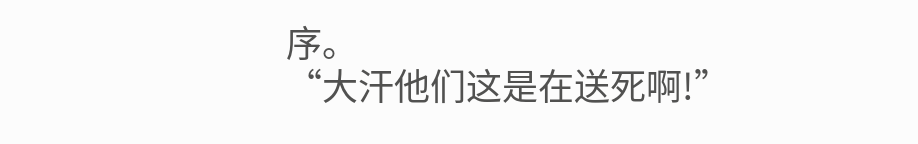序。
“大汗他们这是在送死啊!”